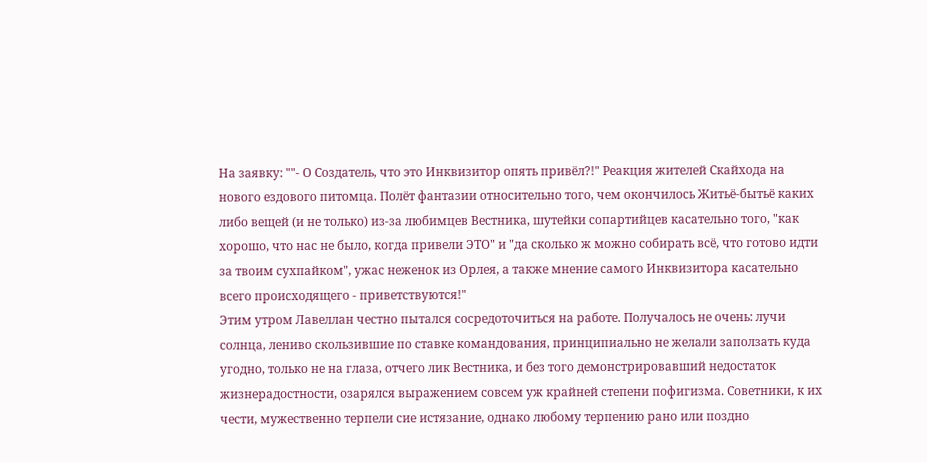На заявку: ""- О Создатель, что это Инквизитор опять привёл?!" Реакция жителей Скайхода на нового ездового питомца. Полёт фантазии относительно того, чем окончилось Житьё-бытьё каких либо вещей (и не только) из-за любимцев Вестника, шутейки сопартийцев касательно того, "как хорошо, что нас не было, когда привели ЭТО" и "да сколько ж можно собирать всё, что готово идти за твоим сухпайком", ужас неженок из Орлея, а также мнение самого Инквизитора касательно всего происходящего - приветствуются!"
Этим утром Лавеллан честно пытался сосредоточиться на работе. Получалось не очень: лучи солнца, лениво скользившие по ставке командования, принципиально не желали заползать куда угодно, только не на глаза, отчего лик Вестника, и без того демонстрировавший недостаток жизнерадостности, озарялся выражением совсем уж крайней степени пофигизма. Советники, к их чести, мужественно терпели сие истязание, однако любому терпению рано или поздно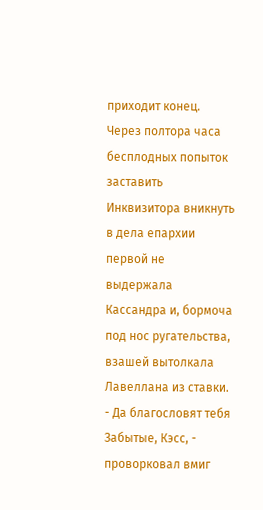приходит конец. Через полтора часа бесплодных попыток заставить Инквизитора вникнуть в дела епархии первой не выдержала Кассандра и, бормоча под нос ругательства, взашей вытолкала Лавеллана из ставки.
- Да благословят тебя Забытые, Кэсс, - проворковал вмиг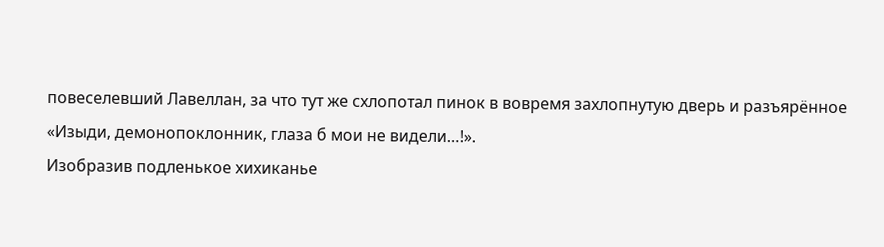повеселевший Лавеллан, за что тут же схлопотал пинок в вовремя захлопнутую дверь и разъярённое «Изыди, демонопоклонник, глаза б мои не видели…!».
Изобразив подленькое хихиканье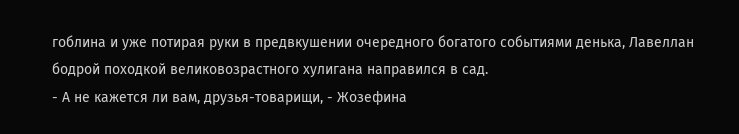гоблина и уже потирая руки в предвкушении очередного богатого событиями денька, Лавеллан бодрой походкой великовозрастного хулигана направился в сад.
- А не кажется ли вам, друзья-товарищи, - Жозефина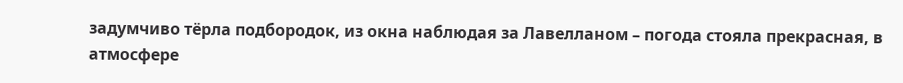задумчиво тёрла подбородок, из окна наблюдая за Лавелланом – погода стояла прекрасная, в атмосфере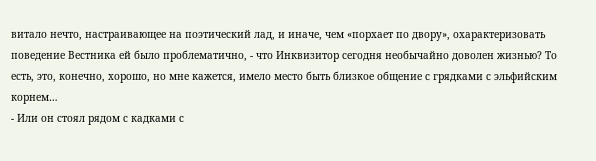витало нечто, настраивающее на поэтический лад, и иначе, чем «порхает по двору», охарактеризовать поведение Вестника ей было проблематично, - что Инквизитор сегодня необычайно доволен жизнью? То есть, это, конечно, хорошо, но мне кажется, имело место быть близкое общение с грядками с эльфийским корнем…
- Или он стоял рядом с кадками с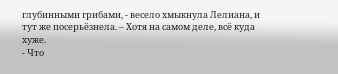глубинными грибами, - весело хмыкнула Лелиана, и тут же посерьёзнела. – Хотя на самом деле, всё куда хуже.
- Что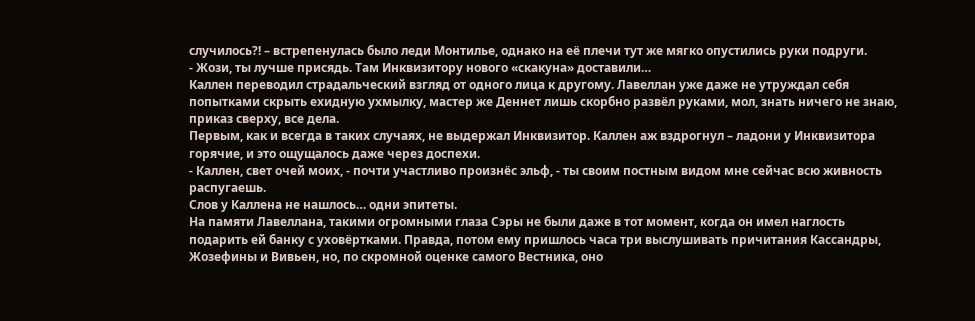случилось?! – встрепенулась было леди Монтилье, однако на её плечи тут же мягко опустились руки подруги.
- Жози, ты лучше присядь. Там Инквизитору нового «скакуна» доставили…
Каллен переводил страдальческий взгляд от одного лица к другому. Лавеллан уже даже не утруждал себя попытками скрыть ехидную ухмылку, мастер же Деннет лишь скорбно развёл руками, мол, знать ничего не знаю, приказ сверху, все дела.
Первым, как и всегда в таких случаях, не выдержал Инквизитор. Каллен аж вздрогнул – ладони у Инквизитора горячие, и это ощущалось даже через доспехи.
- Каллен, свет очей моих, - почти участливо произнёс эльф, - ты своим постным видом мне сейчас всю живность распугаешь.
Слов у Каллена не нашлось… одни эпитеты.
На памяти Лавеллана, такими огромными глаза Сэры не были даже в тот момент, когда он имел наглость подарить ей банку с уховёртками. Правда, потом ему пришлось часа три выслушивать причитания Кассандры, Жозефины и Вивьен, но, по скромной оценке самого Вестника, оно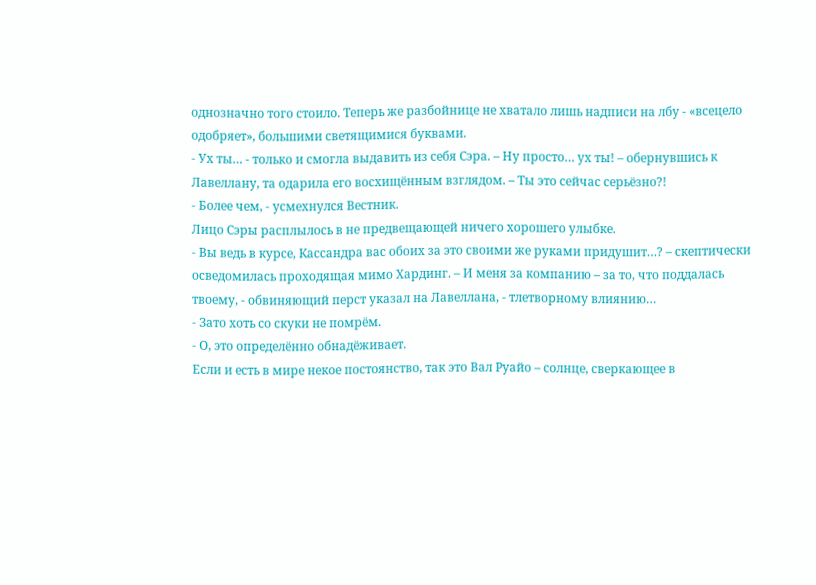однозначно того стоило. Теперь же разбойнице не хватало лишь надписи на лбу - «всецело одобряет», большими светящимися буквами.
- Ух ты… - только и смогла выдавить из себя Сэра. – Ну просто… ух ты! – обернувшись к Лавеллану, та одарила его восхищённым взглядом. – Ты это сейчас серьёзно?!
- Более чем, - усмехнулся Вестник.
Лицо Сэры расплылось в не предвещающей ничего хорошего улыбке.
- Вы ведь в курсе, Кассандра вас обоих за это своими же руками придушит…? – скептически осведомилась проходящая мимо Хардинг. – И меня за компанию – за то, что поддалась твоему, - обвиняющий перст указал на Лавеллана, - тлетворному влиянию…
- Зато хоть со скуки не помрём.
- О, это определённо обнадёживает.
Если и есть в мире некое постоянство, так это Вал Руайо – солнце, сверкающее в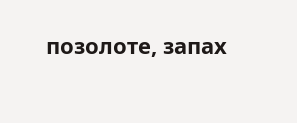позолоте, запах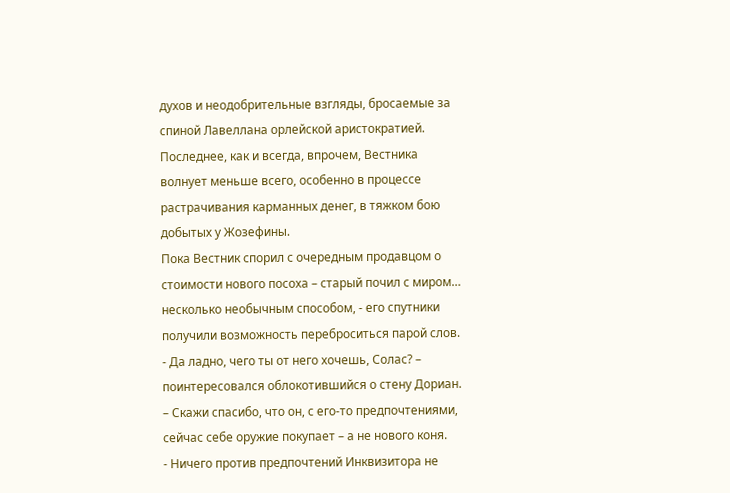духов и неодобрительные взгляды, бросаемые за спиной Лавеллана орлейской аристократией. Последнее, как и всегда, впрочем, Вестника волнует меньше всего, особенно в процессе растрачивания карманных денег, в тяжком бою добытых у Жозефины.
Пока Вестник спорил с очередным продавцом о стоимости нового посоха – старый почил с миром… несколько необычным способом, - его спутники получили возможность переброситься парой слов.
- Да ладно, чего ты от него хочешь, Солас? – поинтересовался облокотившийся о стену Дориан. – Скажи спасибо, что он, с его-то предпочтениями, сейчас себе оружие покупает – а не нового коня.
- Ничего против предпочтений Инквизитора не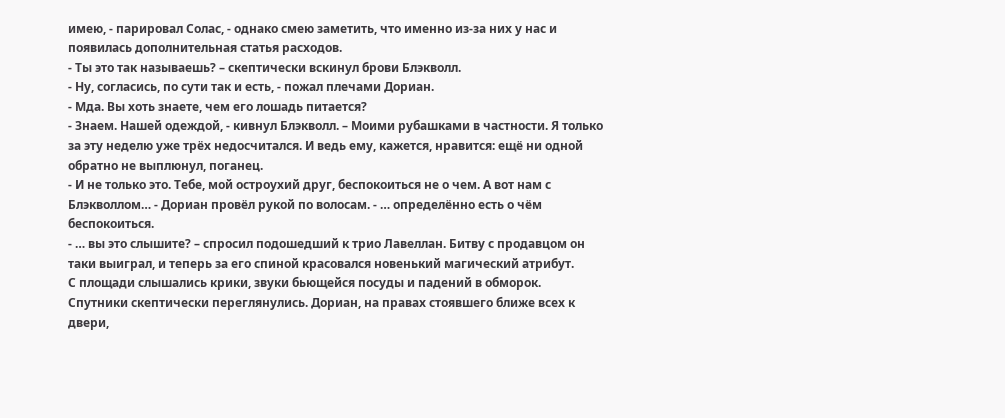имею, - парировал Солас, - однако смею заметить, что именно из-за них у нас и появилась дополнительная статья расходов.
- Ты это так называешь? – скептически вскинул брови Блэкволл.
- Ну, согласись, по сути так и есть, - пожал плечами Дориан.
- Мда. Вы хоть знаете, чем его лошадь питается?
- Знаем. Нашей одеждой, - кивнул Блэкволл. – Моими рубашками в частности. Я только за эту неделю уже трёх недосчитался. И ведь ему, кажется, нравится: ещё ни одной обратно не выплюнул, поганец.
- И не только это. Тебе, мой остроухий друг, беспокоиться не о чем. А вот нам с Блэкволлом… - Дориан провёл рукой по волосам. - … определённо есть о чём беспокоиться.
- … вы это слышите? – спросил подошедший к трио Лавеллан. Битву с продавцом он таки выиграл, и теперь за его спиной красовался новенький магический атрибут.
С площади слышались крики, звуки бьющейся посуды и падений в обморок.
Спутники скептически переглянулись. Дориан, на правах стоявшего ближе всех к двери,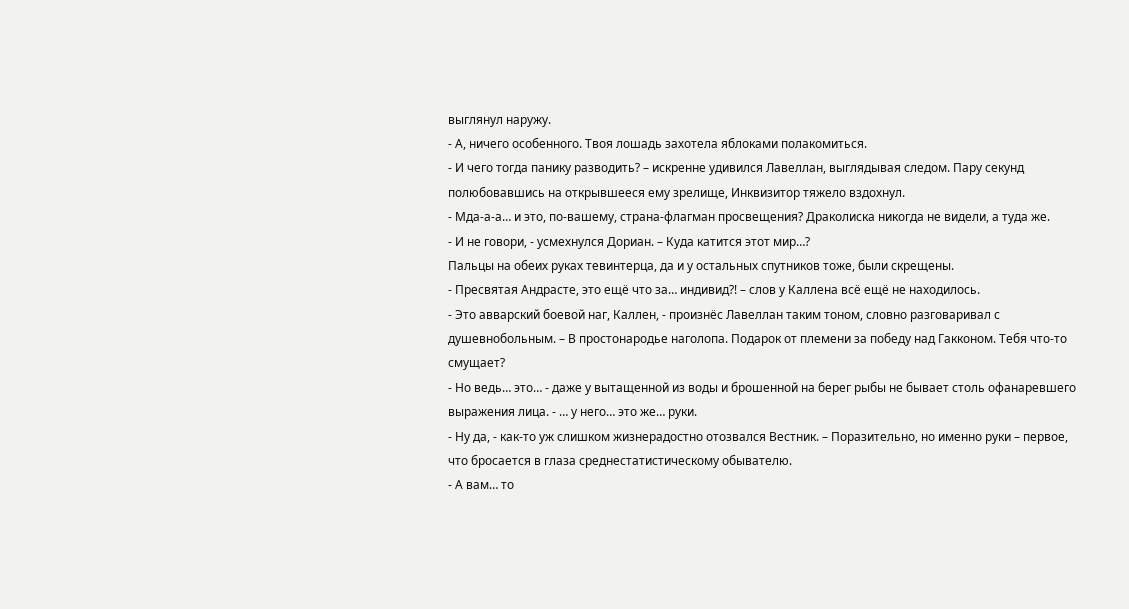выглянул наружу.
- А, ничего особенного. Твоя лошадь захотела яблоками полакомиться.
- И чего тогда панику разводить? – искренне удивился Лавеллан, выглядывая следом. Пару секунд полюбовавшись на открывшееся ему зрелище, Инквизитор тяжело вздохнул.
- Мда-а-а… и это, по-вашему, страна-флагман просвещения? Драколиска никогда не видели, а туда же.
- И не говори, - усмехнулся Дориан. – Куда катится этот мир…?
Пальцы на обеих руках тевинтерца, да и у остальных спутников тоже, были скрещены.
- Пресвятая Андрасте, это ещё что за… индивид?! – слов у Каллена всё ещё не находилось.
- Это авварский боевой наг, Каллен, - произнёс Лавеллан таким тоном, словно разговаривал с душевнобольным. – В простонародье наголопа. Подарок от племени за победу над Гакконом. Тебя что-то смущает?
- Но ведь… это… - даже у вытащенной из воды и брошенной на берег рыбы не бывает столь офанаревшего выражения лица. - … у него… это же… руки.
- Ну да, - как-то уж слишком жизнерадостно отозвался Вестник. – Поразительно, но именно руки – первое, что бросается в глаза среднестатистическому обывателю.
- А вам… то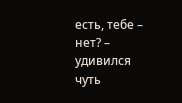есть, тебе – нет? – удивился чуть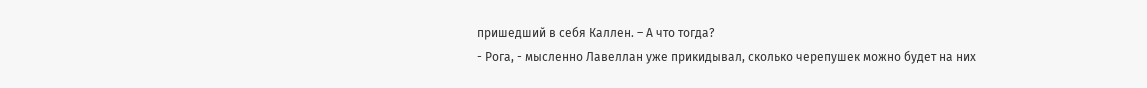пришедший в себя Каллен. – А что тогда?
- Рога, - мысленно Лавеллан уже прикидывал, сколько черепушек можно будет на них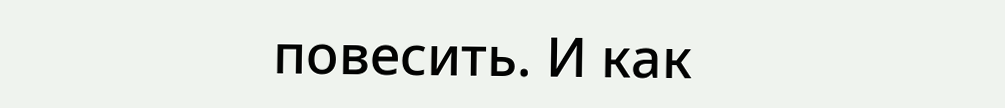повесить. И как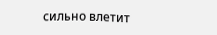сильно влетит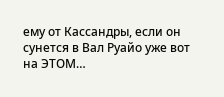ему от Кассандры, если он сунется в Вал Руайо уже вот на ЭТОМ…